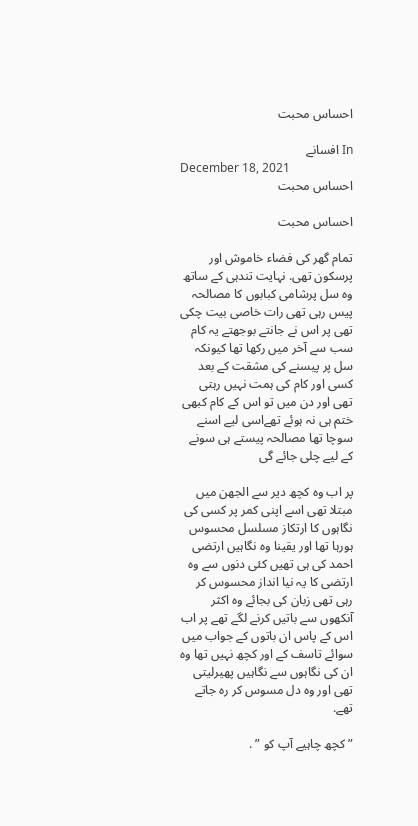احساس محبت

In افسانے
December 18, 2021
احساس محبت

احساس محبت

تمام گھر کی فضاء خاموش اور پرسکون تھی. نہایت تندہی کے ساتھ وہ سل پرشامی کبابوں کا مصالحہ پیس رہی تھی رات خاصی بیت چکی تھی پر اس نے جانتے بوجھتے یہ کام سب سے آخر میں رکھا تھا کیونکہ سل پر پیسنے کی مشقت کے بعد کسی اور کام کی ہمت نہیں رہتی تھی اور دن میں تو اس کے کام کبھی ختم ہی نہ ہوئے تھےاسی لیے اسنے سوچا تھا مصالحہ پیستے ہی سونے کے لیے چلی جائے گی

پر اب وہ کچھ دیر سے الجھن میں مبتلا تھی اسے اپنی کمر پر کسی کی نگاہوں کا ارتکاز مسلسل محسوس ہورہا تھا اور یقینا وہ نگاہیں ارتضی احمد کی ہی تھیں کئی دنوں سے وہ ارتضی کا یہ نیا انداز محسوس کر رہی تھی زبان کی بجائے وہ اکثر آنکھوں سے باتیں کرنے لگے تھے پر اب اس کے پاس ان باتوں کے جواب میں سوائے تاسف کے اور کچھ نہیں تھا وہ ان کی نگاہوں سے نگاہیں پھیرلیتی تھی اور وہ دل مسوس کر رہ جاتے تھے.

” کچھ چاہیے آپ کو ” .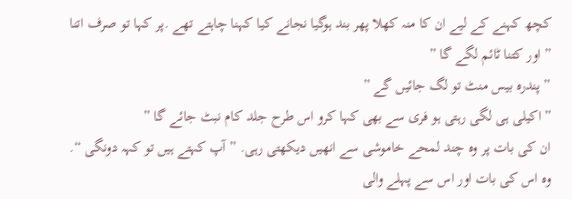کچھ کہنے کے لیے ان کا منہ کھلا پھر بند ہوگیا نجانے کیا کہنا چاہتے تھے .پر کہا تو صرف اتنا
” اور کتنا ٹائم لگے گا ”
” پندرہ بیس منٹ تو لگ جائیں گے ”
” اکیلی ہی لگی رہتی ہو فری سے بھی کہا کرو اس طرح جلد کام نبٹ جائے گا ”
ان کی بات پر وہ چند لمحے خاموشی سے انھیں دیکھتی رہی. ” آپ کہتے ہیں تو کہہ دونگی “.
وہ اس کی بات اور اس سے پہلے والی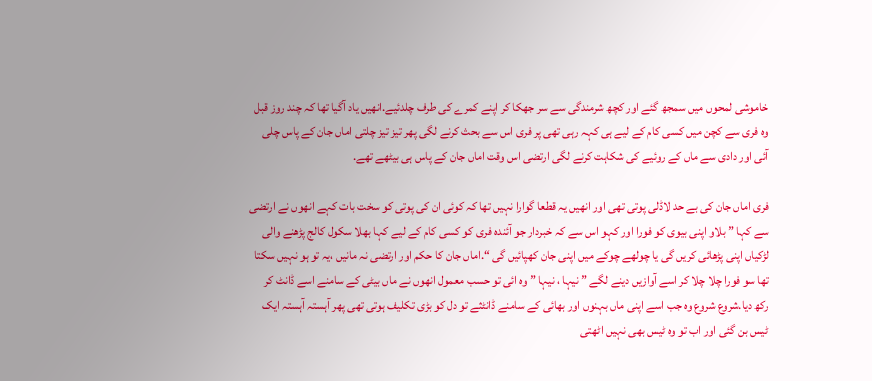خاموشی لمحوں میں سمجھ گئے اور کچھ شرمندگی سے سر جھکا کر اپنے کمرے کی طرف چلدئیے.انھیں یاد آگیا تھا کہ چند روز قبل وہ فری سے کچن میں کسی کام کے لیے ہی کہہ رہی تھی پر فری اس سے بحث کرنے لگی پھر تیز تیز چلتی اماں جان کے پاس چلی آئی اور دادی سے ماں کے روئیے کی شکاہت کرنے لگی ارتضی اس وقت اماں جان کے پاس ہی بیٹھے تھے.

فری اماں جان کی بے حد لاڈلی پوتی تھی اور انھیں یہ قطعا گوارا نہیں تھا کہ کوئی ان کی پوتی کو سخت بات کہے انھوں نے ارتضی سے کہا ” بلاو اپنی بیوی کو فورا اور کہو اس سے کہ خبردار جو آئندہ فری کو کسی کام کے لیے کہا بھلا سکول کالج پڑھنے والی لڑکیاں اپنی پڑھائی کریں گی یا چولھے چوکے میں اپنی جان کھپائیں گی “.اماں جان کا حکم اور ارتضی نہ مانیں ،یہ تو ہو نہیں سکتا تھا سو فورا چلا چلا کر اسے آوازیں دینے لگے ” نیہا ، نیہا ” وہ ائی تو حسب معمول انھوں نے ماں بیٹی کے سامنے اسے ڈانٹ کر رکھ دیا.شروع شروع وہ جب اسے اپنی ماں بہنوں اور بھائی کے سامنے ڈانٹثے تو دل کو بڑی تکلیف ہوتی تھی پھر آہستہ آہستہ ایک ٹیس بن گئی اور اب تو وہ ٹیس بھی نہیں اٹھتی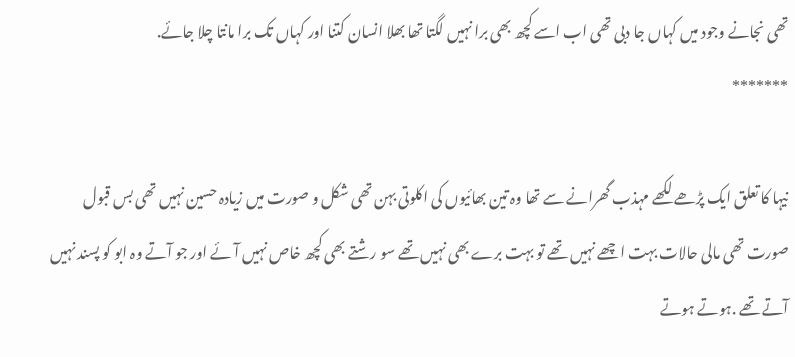تھی نجانے وجود میں کہاں جا دبی تھی اب اسے کچھ بھی برا نہیں لگتا تھا بھلا انسان کتنا اور کہاں تک برا مانتا چلا جائے.
*******

نیہا کا تعلق ایک پڑھے لکھے مہذب گھرانے سے تھا وہ تین بھائیوں کی اکلوتی بہن تھی شکل و صورت میں زیادہ حسین نہیں تھی بس قبول صورت تھی مالی حالات بہت اچھے نہیں تھے تو بہت برے بھی نہیں تھے سو رشتے بھی کچھ خاص نہیں آئے اور جو آتے وہ ابو کو پسند نہیں آتے تھے .ہوتے ہوتے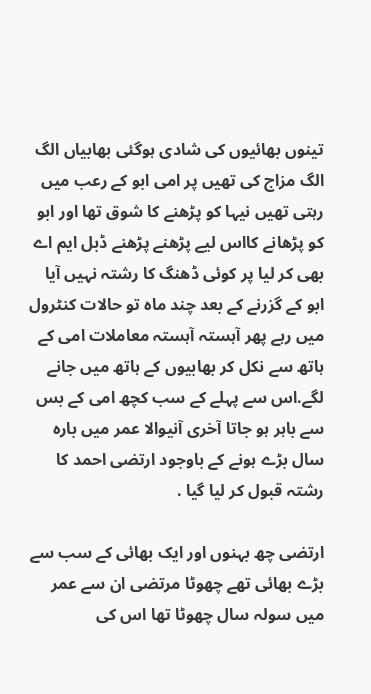تینوں بھائیوں کی شادی ہوگئی بھابیاں الگ الگ مزاج کی تھیں پر امی ابو کے رعب میں رہتی تھیں نیہا کو پڑھنے کا شوق تھا اور ابو کو پڑھانے کااس لیے پڑھنے پڑھنے ڈبل ایم اے بھی کر لیا پر کوئی ڈھنگ کا رشتہ نہیں آیا ابو کے گزرنے کے بعد چند ماہ تو حالات کنٹرول میں رہے پھر آہستہ آہستہ معاملات امی کے ہاتھ سے نکل کر بھابیوں کے ہاتھ میں جانے لگے.اس سے پہلے کے سب کچھ امی کے بس سے باہر ہو جاتا آخری آنیوالا عمر میں بارہ سال بڑے ہونے کے باوجود ارتضی احمد کا رشتہ قبول کر لیا گیا .

ارتضی چھ بہنوں اور ایک بھائی کے سب سے بڑے بھائی تھے چھوٹا مرتضی ان سے عمر میں سولہ سال چھوٹا تھا اس کی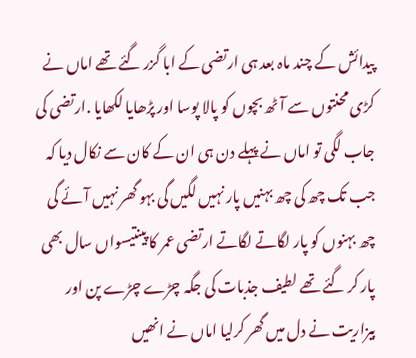پیدائش کے چند ماہ بعد ہی ارتضی کے ابا گزر گئے تھے اماں نے کڑی محنتوں سے آٹھ بچوں کو پالا پوسا اور پڑھایا لکھایا .ارتضی کی جاب لگی تو اماں نے پہلے دن ہی ان کے کان سے نکال دیا کہ جب تک چھ کی چھ بہنیں پار نہیں لگیں گی بہو گھر نہیں آئے گی چھ بہنوں کو پار لگاتے لگاتے ارتضی عمر کا پینتیسواں سال بھی پار کر گئے تھے لطیف جذبات کی جگہ چڑے چڑے پن اور بیزاریت نے دل میں گھر کرلیا اماں نے انھیں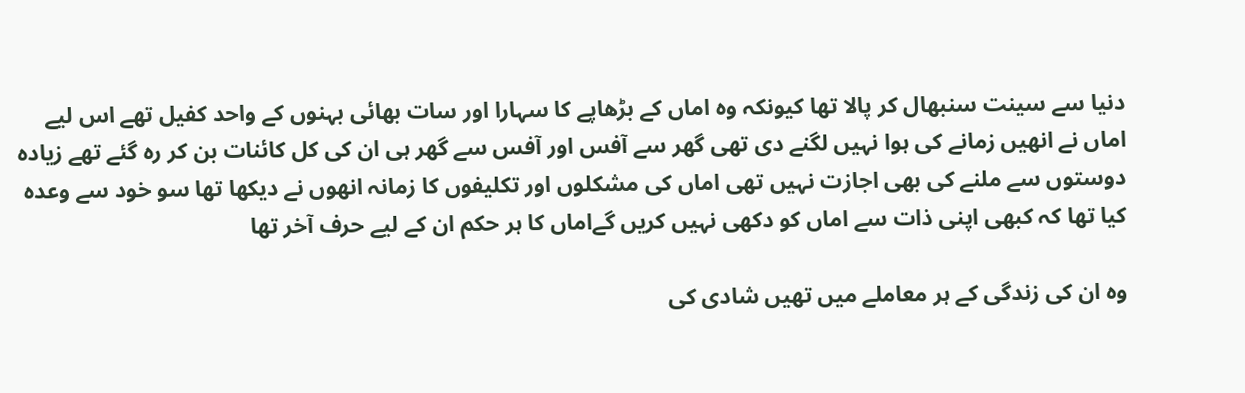دنیا سے سینت سنبھال کر پالا تھا کیونکہ وہ اماں کے بڑھاپے کا سہارا اور سات بھائی بہنوں کے واحد کفیل تھے اس لیے اماں نے انھیں زمانے کی ہوا نہیں لگنے دی تھی گھر سے آفس اور آفس سے گھر ہی ان کی کل کائنات بن کر رہ گئے تھے زیادہ دوستوں سے ملنے کی بھی اجازت نہیں تھی اماں کی مشکلوں اور تکلیفوں کا زمانہ انھوں نے دیکھا تھا سو خود سے وعدہ کیا تھا کہ کبھی اپنی ذات سے اماں کو دکھی نہیں کریں گےاماں کا ہر حکم ان کے لیے حرف آخر تھا

وہ ان کی زندگی کے ہر معاملے میں تھیں شادی کی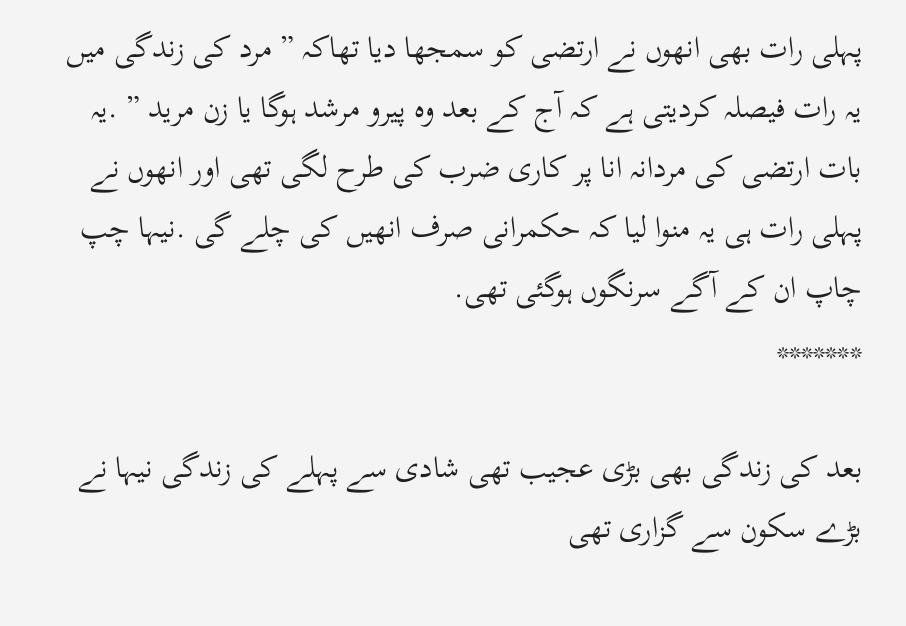پہلی رات بھی انھوں نے ارتضی کو سمجھا دیا تھاکہ ” مرد کی زندگی میں یہ رات فیصلہ کردیتی ہے کہ آج کے بعد وہ پیرو مرشد ہوگا یا زن مرید ” .یہ بات ارتضی کی مردانہ انا پر کاری ضرب کی طرح لگی تھی اور انھوں نے پہلی رات ہی یہ منوا لیا کہ حکمرانی صرف انھیں کی چلے گی .نیہا چپ چاپ ان کے آگے سرنگوں ہوگئی تھی.
*******

بعد کی زندگی بھی بڑی عجیب تھی شادی سے پہلے کی زندگی نیہا نے بڑے سکون سے گزاری تھی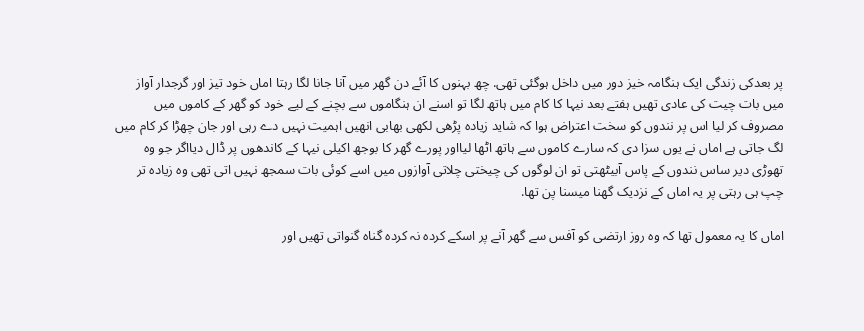پر بعدکی زندگی ایک ہنگامہ خیز دور میں داخل ہوگئی تھی. چھ بہنوں کا آئے دن گھر میں آنا جانا لگا رہتا اماں خود تیز اور گرجدار آواز میں بات چیت کی عادی تھیں ہفتے بعد نیہا کا کام میں ہاتھ لگا تو اسنے ان ہنگاموں سے بچنے کے لیے خود کو گھر کے کاموں میں مصروف کر لیا اس پر نندوں کو سخت اعتراض ہوا کہ شاید زیادہ پڑھی لکھی بھابی انھیں اہمیت نہیں دے رہی اور جان چھڑا کر کام میں لگ جاتی ہے اماں نے یوں سزا دی کہ سارے کاموں سے ہاتھ اٹھا لیااور پورے گھر کا بوجھ اکیلی نیہا کے کاندھوں پر ڈال دیااگر جو وہ تھوڑی دیر ساس نندوں کے پاس آبیٹھتی تو ان لوگوں کی چیختی چلاتی آوازوں میں اسے کوئی بات سمجھ نہیں اتی تھی وہ زیادہ تر چپ ہی رہتی پر یہ اماں کے نزدیک گھنا میسنا پن تھا.

اماں کا یہ معمول تھا کہ وہ روز ارتضی کو آفس سے گھر آنے پر اسکے کردہ نہ کردہ گناہ گنواتی تھیں اور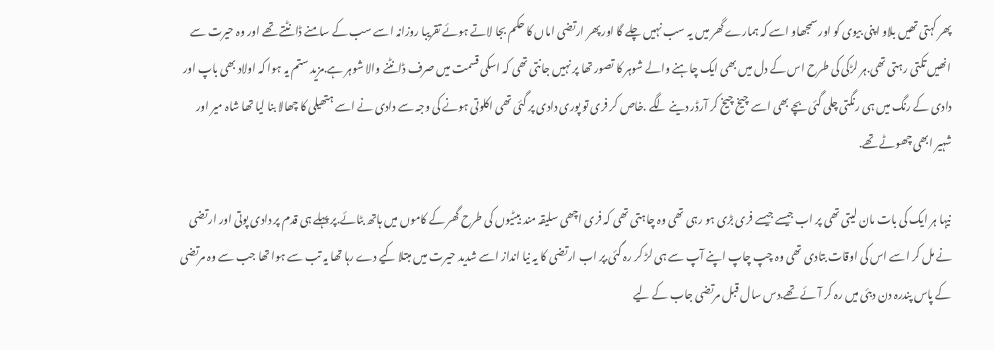پھر کہتی تھیں بلاو اپنی بیوی کو اور سمجھاو اسے کہ ہمارے گھر میں یہ سب نہیں چلے گا اور پھر ارتضی اماں کا حکم بجا لاتے ہوئے تقریبا روزانہ اسے سب کے سامنے ڈانٹتے تھے اور وہ حیرت سے انھیں تکتی رہتی تھی.ہر لڑکی کی طرح اس کے دل میں بھی ایک چاہنے والے شوہر کا تصور تھا پر نہیں جانتی تھی کہ اسکی قسمت میں صرف ڈانٹنے والا شوہر ہے.مزید ستم یہ ہوا کہ اولاد بھی باپ اور دادی کے رنگ میں ہی رنگتی چلی گئی بچے بھی اسے چیخ چیخ کر آرڈر دینے لگے .خاص کر فری تو پوری دادی پر گئی تھی اکلوتی ہونے کی وجہ سے دادی نے اسے ہتھیلی کا چھالا بنا لیا تھا شاہ میر اور شہیر ابھی چھوٹے تھے.

نیہا ہر ایک کی بات مان لیتی تھی پر اب جیسے جیسے فری بڑی ہو رہی تھی وہ چاہتی تھی کہ فری اچھی سلیقہ مند بیٹیوں کی طرح گھر کے کاموں میں ہاتھ بٹائے.پر پہلے ہی قدم پر دادی پوتی اور ارتضی نے مل کر اسے اس کی اوقات بتادی تھی وہ چپ چاپ اپنے آپ سے ہی لڑ کر رہ گئی.پر اب ارتضی کا یہ نیا انداز اسے شدید حیرت میں مبتلا کیے دے رہا تھا یہ تب سے ہوا تھا جب سے وہ مرتضی کے پاس پندرہ دن دبئی میں رہ کر آئے تھے.دس سال قبل مرتضی جاب کے لیے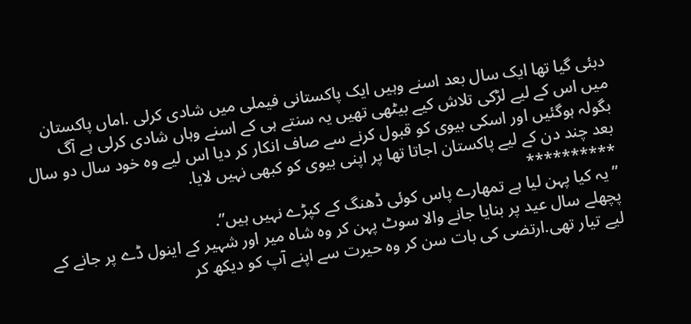دبئی گیا تھا ایک سال بعد اسنے وہیں ایک پاکستانی فیملی میں شادی کرلی .اماں پاکستان میں اس کے لیے لڑکی تلاش کیے بیٹھی تھیں یہ سنتے ہی کے اسنے وہاں شادی کرلی ہے آگ بگولہ ہوگئیں اور اسکی بیوی کو قبول کرنے سے صاف انکار کر دیا اس لیے وہ خود سال دو سال بعد چند دن کے لیے پاکستان اجاتا تھا پر اپنی بیوی کو کبھی نہیں لایا.
**********
” یہ کیا پہن لیا ہے تمھارے پاس کوئی ڈھنگ کے کپڑے نہیں ہیں”.
پچھلے سال عید پر بنایا جانے والا سوٹ پہن کر وہ شاہ میر اور شہیر کے اینول ڈے پر جانے کے لیے تیار تھی.ارتضی کی بات سن کر وہ حیرت سے اپنے آپ کو دیکھ کر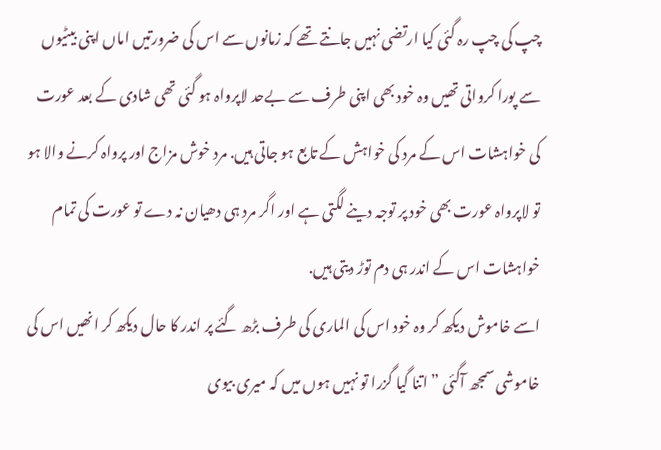چپ کی چپ رہ گئی کیا ارتضی نہیں جانتے تھے کہ زمانوں سے اس کی ضرورتیں اماں اپنی بیٹیوں سے پورا کرواتی تھیں وہ خود بھی اپنی طرف سے بےحد لاپرواہ ہو گئی تھی شادی کے بعد عورت کی خواہشات اس کے مرد کی خواہش کے تابع ہو جاتی ہیں. مرد خوش مزاج اور پرواہ کرنے والا ہو تو لاپرواہ عورت بھی خود پر توجہ دینے لگتی ہے اور اگر مرد ہی دھیان نہ دے تو عورت کی تمام خواہشات اس کے اندر ہی دم توڑ دیتی ہیں.
اسے خاموش دیکھ کر وہ خود اس کی الماری کی طرف بڑھ گئے پر اندر کا حال دیکھ کر انھیں اس کی خاموشی سمجھ آگئی ” اتنا گیا گزرا تو نہیں ہوں میں کہ میری بیوی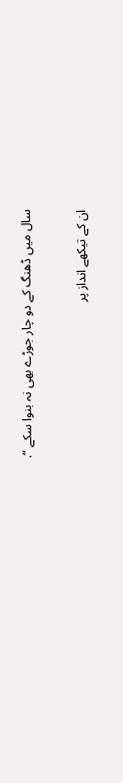سال میں ڈھنگ کے دو چار جوڑے بھی نہ بنوا سکے “.

ان کے تیکھے انداز پر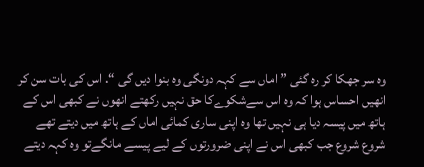وہ سر جھکا کر رہ گئی ” اماں سے کہہ دونگی وہ بنوا دیں گی “. اس کی بات سن کر انھیں احساس ہوا کہ وہ اس سےشکوےکا حق نہیں رکھتے انھوں نے کبھی اس کے ہاتھ میں پیسہ دیا ہی نہیں تھا وہ اپنی ساری کمائی اماں کے ہاتھ میں دیتے تھے شروع شروع جب کبھی اس نے اپنی ضرورتوں کے لیے پیسے مانگےتو وہ کہہ دیتے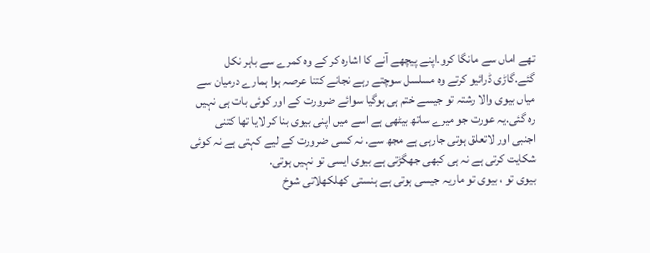تھے اماں سے مانگا کرو.اپنے پیچھے آنے کا اشارہ کر کے وہ کمرے سے باہر نکل گئے.گاڑی ڈرائیو کرتے وہ مسلسل سوچتے رہے نجانے کتنا عرصہ ہوا ہمارے درمیان سے میاں بیوی والا رشتہ تو جیسے ختم ہی ہوگیا سوائے ضرورت کے اور کوئی بات ہی نہیں رہ گئی.یہ عورت جو میرے ساتھ بیٹھی ہے اسے میں اپنی بیوی بنا کر لایا تھا کتنی اجنبی اور لاتعلق ہوتی جارہی ہے مجھ سے. نہ کسی ضرورت کے لیے کہتی ہے نہ کوئی شکایت کرتی ہے نہ ہی کبھی جھگڑتی ہے بیوی ایسی تو نہیں ہوتی.
بیوی تو ، بیوی تو ماریہ جیسی ہوتی ہے ہنستی کھلکھلاتی شوخ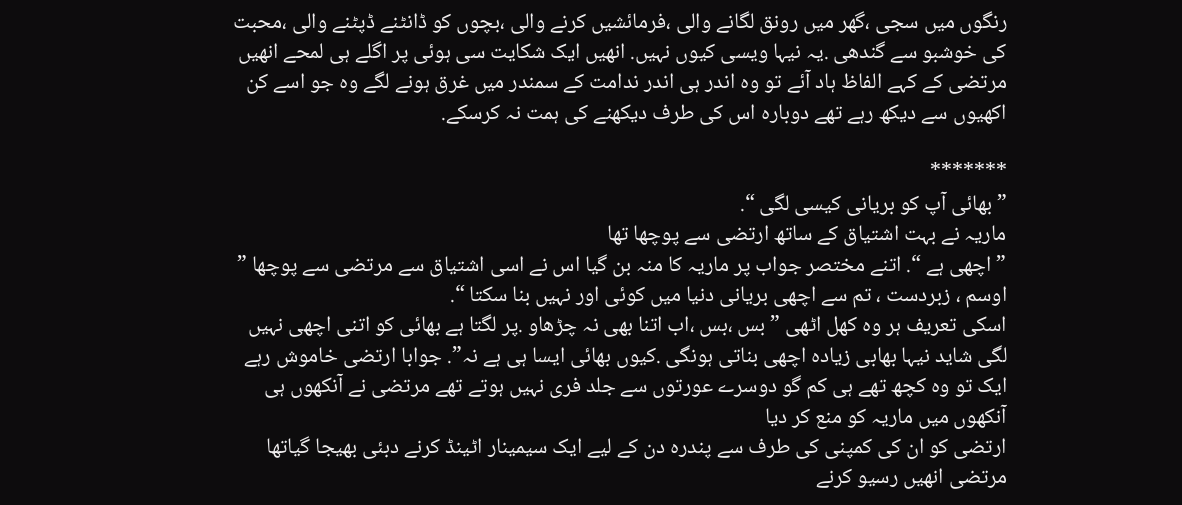رنگوں میں سجی ،گھر میں رونق لگانے والی ،فرمائشیں کرنے والی ،بچوں کو ڈانٹنے ڈپٹنے والی ،محبت کی خوشبو سے گندھی .یہ نیہا ویسی کیوں نہیں. انھیں ایک شکایت سی ہوئی پر اگلے ہی لمحے انھیں مرتضی کے کہے الفاظ ہاد آئے تو وہ اندر ہی اندر ندامت کے سمندر میں غرق ہونے لگے وہ جو اسے کن اکھیوں سے دیکھ رہے تھے دوبارہ اس کی طرف دیکھنے کی ہمت نہ کرسکے.

*******
” بھائی آپ کو بریانی کیسی لگی “.
ماریہ نے بہت اشتیاق کے ساتھ ارتضی سے پوچھا تھا
” اچھی ہے “. اتنے مختصر جواب پر ماریہ کا منہ بن گیا اس نے اسی اشتیاق سے مرتضی سے پوچھا ” اوسم ، زبردست ، تم سے اچھی بریانی دنیا میں کوئی اور نہیں بنا سکتا “.
اسکی تعریف ہر وہ کھل اٹھی ” بس ،بس ،اب اتنا بھی نہ چڑھاو .پر لگتا ہے بھائی کو اتنی اچھی نہیں لگی شاید نیہا بھابی زیادہ اچھی بناتی ہونگی .کیوں بھائی ایسا ہی ہے نہ”. جوابا ارتضی خاموش رہے ایک تو وہ کچھ تھے ہی کم گو دوسرے عورتوں سے جلد فری نہیں ہوتے تھے مرتضی نے آنکھوں ہی آنکھوں میں ماریہ کو منع کر دیا
ارتضی کو ان کی کمپنی کی طرف سے پندرہ دن کے لیے ایک سیمینار اٹینڈ کرنے دبئی بھیجا گیاتھا مرتضی انھیں رسیو کرنے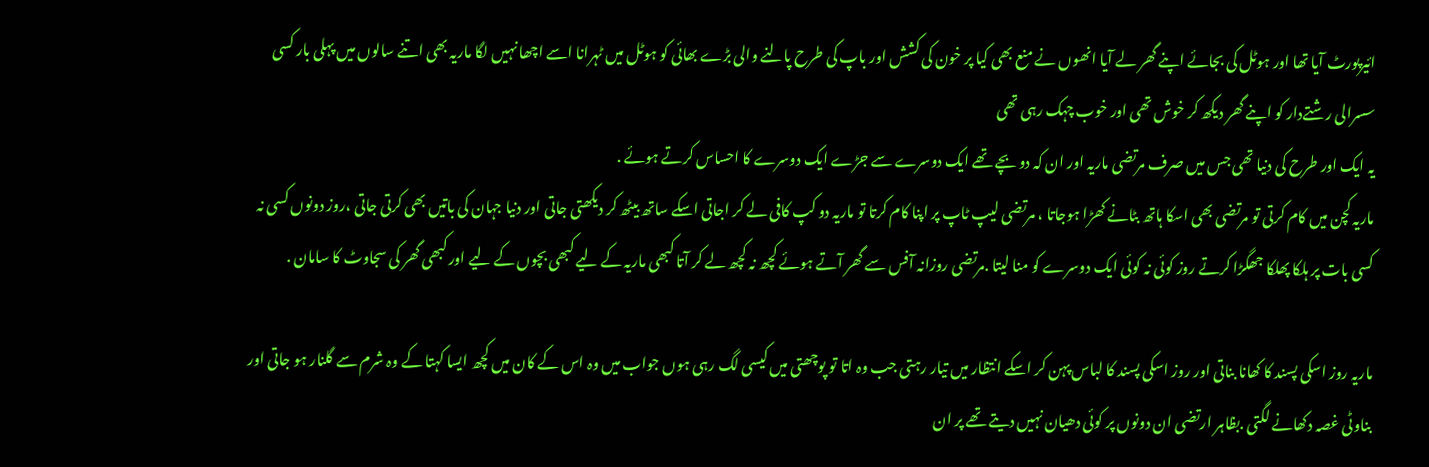ائیرپورٹ آیا تھا اور ہوٹل کی بجائے اپنے گھر لے آیا انھوں نے منع بھی کیا پر خون کی کشش اور باپ کی طرح پالنے والی بڑے بھائی کو ہوٹل میں ٹہرانا اسے اچھا نہیں لگا ماریہ بھی اتنے سالوں میں پہلی بار کسی سسرالی رشتےدار کو اپنے گھر دیکھ کر خوش تھی اور خوب چہک رہی تھی
یہ ایک اور طرح کی دنیا تھی جس میں صرف مرتضی ماریہ اور ان کہ دو بچے تھے ایک دوسرے سے جڑے ایک دوسرے کا احساس کرتے ہوئے .
ماریہ کچن میں کام کرتی تو مرتضی بھی اسکا ہاتھ بٹانے کھڑا ہوجاتا ، مرتضی لیپ ٹاپ پر اپنا کام کرتا تو ماریہ دو کپ کافی لے کر اجاتی اسکے ساتھ بیٹھ کر دیکھتی جاتی اور دنیا جہان کی باتیں بھی کرتی جاتی ،روز دونوں کسی نہ کسی بات پر ہلکا پھلکا جھگڑا کرتے روز کوئی نہ کوئی ایک دوسرے کو منا لیتا .مرتضی روزانہ آفس سے گھر آتے ہوئے کچھ نہ کچھ لے کر آتا کبھی ماریہ کے لیے کبھی بچوں کے لیے اور کبھی گھر کی سجاوٹ کا سامان .

ماریہ روز اسکی پسند کا کھانا بناتی اور روز اسکی پسند کا لباس پہن کر اسکے انتظار میں تیار رہتی جب وہ اتا تو پوچھتی میں کیسی لگ رہی ہوں جواب میں وہ اس کے کان میں کچھ ایسا کہتا کے وہ شرم سے گلنار ہو جاتی اور بناوٹی غصہ دکھانے لگتی .بظاہر ارتضی ان دونوں پر کوئی دھیان نہیں دیتے تھے پر ان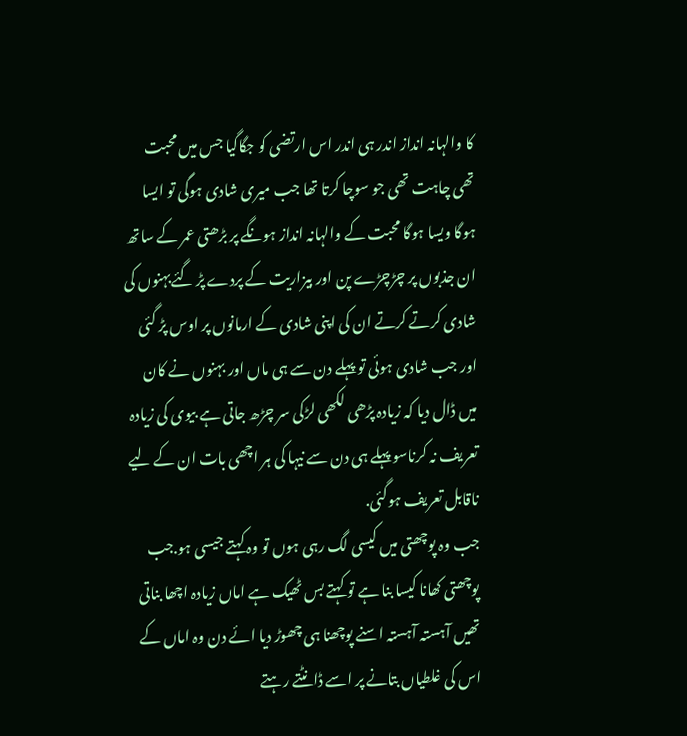کا والہانہ انداز اندر ہی اندر اس ارتضی کو جگاگیا جس میں محبت تھی چاہت تھی جو سوچا کرتا تھا جب میری شادی ہوگی تو ایسا ہوگا ویسا ہوگا محبت کے والہانہ انداز ہونگے پر بڑھتی عمر کے ساتھ ان جذبوں پر چڑچڑے پن اور بیزاریت کے پردے پڑ گئےبہنوں کی شادی کرتے کرتے ان کی اپنی شادی کے ارمانوں پر اوس پڑ گئی اور جب شادی ہوئی تو پہلے دن سے ہی ماں اور بہنوں نے کان میں ڈال دیا کہ زیادہ پڑھی لکھی لڑکی سر چڑھ جاتی ہے بیوی کی زیادہ تعریف نہ کرناسو پہلے ہی دن سے نیہا کی ہر اچھی بات ان کے لیے ناقابل تعریف ہوگئی.
جب وہ پوچھتی میں کیسی لگ رہی ہوں تو وہ کہتے جیسی ہو.جب پوچھتی کھانا کیسا بنا ہے تو کہتے بس ٹھیک ہے اماں زیادہ اچھا بناتی تھیں آہستہ آہستہ اسنے پوچھنا ہی چھوڑ دیا ائے دن وہ اماں کے اس کی غلطیاں بتانے پر اسے ڈانٹتے رہتے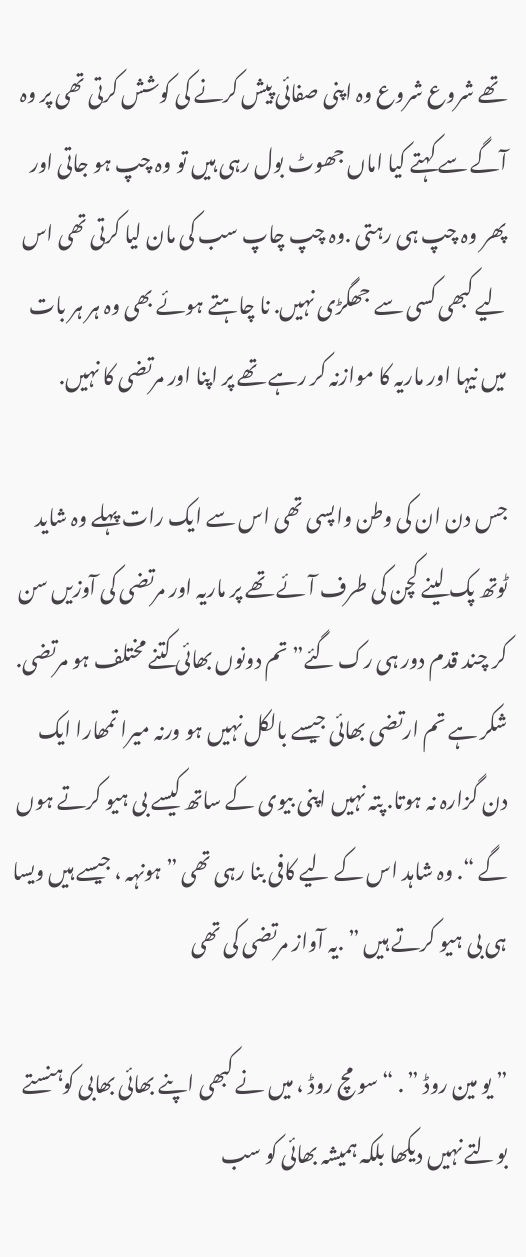تھے شروع شروع وہ اپنی صفائی پیش کرنے کی کوشش کرتی تھی پر وہ آگے سے کہتے کیا اماں جھوٹ بول رہی ہیں تو وہ چپ ہو جاتی اور پھر وہ چپ ہی رہتی .وہ چپ چاپ سب کی مان لیا کرتی تھی اس لیے کبھی کسی سے جھگڑی نہیں. نا چاہتے ہوئے بھی وہ ہر ہر بات میں نیہا اور ماریہ کا موازنہ کر رہے تھے پر اپنا اور مرتضی کا نہیں.

جس دن ان کی وطن واپسی تھی اس سے ایک رات پہلے وہ شاید ٹوتھ پک لینے کچن کی طرف آئے تھے پر ماریہ اور مرتضی کی آوزیں سن کر چند قدم دور ہی رک گئے” تم دونوں بھائی کتنے مختلف ہو مرتضی. شکر ہے تم ارتضی بھائی جیسے بالکل نہیں ہو ورنہ میرا تمھارا ایک دن گزارہ نہ ہوتا. پتہ نہیں اپنی بیوی کے ساتھ کیسے بی ہیو کرتے ہوں گے “. وہ شاہد اس کے لیے کافی بنا رہی تھی ” ہونہہ ، جیسے ہیں ویسا ہی بی ہیو کرتے ہیں ” .یہ آواز مرتضی کی تھی

” یو مین روڈ ” . “سو مچ روڈ ، میں نے کبھی اپنے بھائی بھابی کوہنستے بولتے نہیں دیکھا بلکہ ہمیشہ بھائی کو سب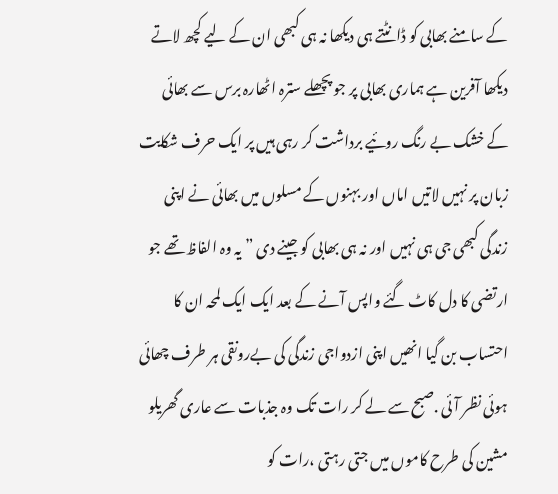کے سامنے بھابی کو ڈانٹتے ہی دیکھا نہ ہی کبھی ان کے لیے کچھ لاتے دیکھا آفرین ہے ہماری بھابی پر جو پچھلے سترہ اٹھارہ برس سے بھائی کے خشک بے رنگ روئیے برداشت کر رہی ہیں پر ایک حرف شکایت زبان پر نہیں لاتیں اماں اور بہنوں کے مسلوں میں بھائی نے اپنی زندگی کبھی جی ہی نہیں اور نہ ہی بھابی کو جینے دی ” یہ وہ الفاظ تھے جو ارتضی کا دل کاٹ گئے واپس آنے کے بعد ایک ایک لمحہ ان کا احتساب بن گیا انھیں اپنی ازدواجی زندگی کی بےرونقی ہر طرف چھائی ہوئی نظر آئی .صبح سے لے کر رات تک وہ جذبات سے عاری گھریلو مشین کی طرح کاموں میں جتی رہتی ،رات کو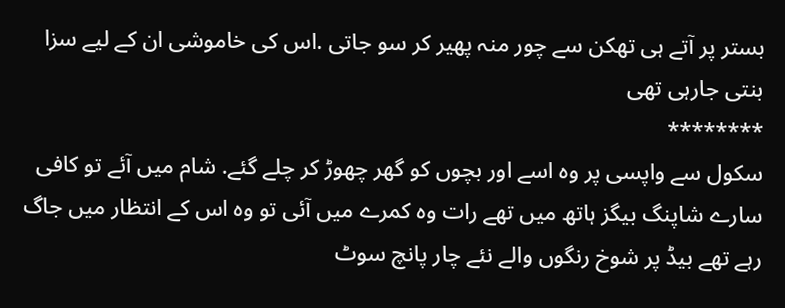بستر پر آتے ہی تھکن سے چور منہ پھیر کر سو جاتی .اس کی خاموشی ان کے لیے سزا بنتی جارہی تھی
********
سکول سے واپسی پر وہ اسے اور بچوں کو گھر چھوڑ کر چلے گئے. شام میں آئے تو کافی سارے شاپنگ بیگز ہاتھ میں تھے رات وہ کمرے میں آئی تو وہ اس کے انتظار میں جاگ رہے تھے بیڈ پر شوخ رنگوں والے نئے چار پانچ سوٹ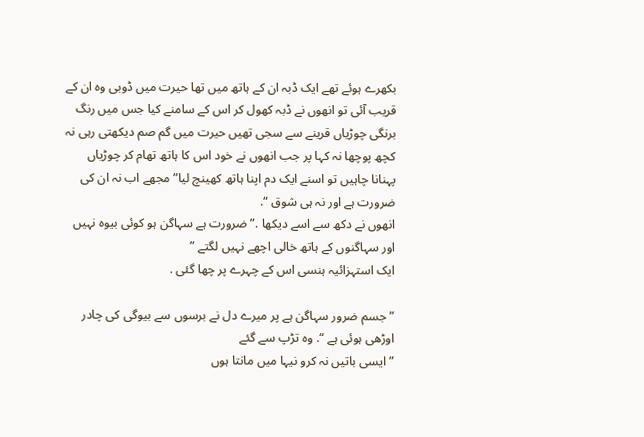بکھرے ہوئے تھے ایک ڈبہ ان کے ہاتھ میں تھا حیرت میں ڈوبی وہ ان کے قریب آئی تو انھوں نے ڈبہ کھول کر اس کے سامنے کیا جس میں رنگ برنگی چوڑیاں قرینے سے سجی تھیں حیرت میں گم صم دیکھتی رہی نہ کچھ پوچھا نہ کہا پر جب انھوں نے خود اس کا ہاتھ تھام کر چوڑیاں پہنانا چاہیں تو اسنے ایک دم اپنا ہاتھ کھینچ لیا” مجھے اب نہ ان کی ضرورت ہے اور نہ ہی شوق “.
انھوں نے دکھ سے اسے دیکھا .” ضرورت ہے سہاگن ہو کوئی بیوہ نہیں اور سہاگنوں کے ہاتھ خالی اچھے نہیں لگتے ”
ایک استہزائیہ ہنسی اس کے چہرے پر چھا گئی .

” جسم ضرور سہاگن ہے پر میرے دل نے برسوں سے بیوگی کی چادر اوڑھی ہوئی ہے “. وہ تڑپ سے گئے
” ایسی باتیں نہ کرو نیہا میں مانتا ہوں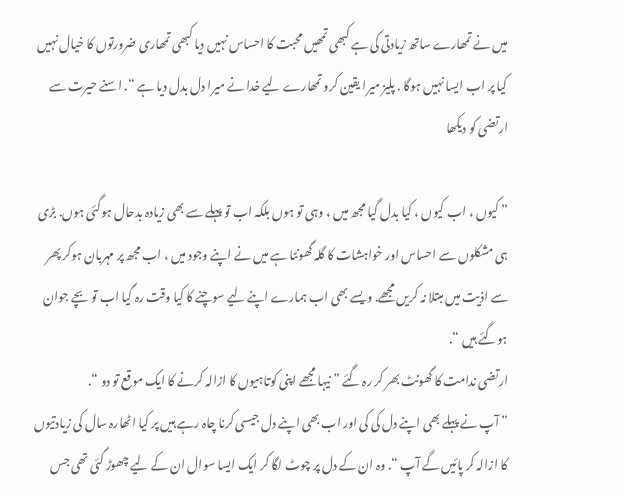میں نے تمھارے ساتھ زیادتی کی ہے کبھی تمھیں محبت کا احساس نہیں دیا کبھی تمھاری ضرورتوں کا خیال نہیں کیا پر اب ایسا نہیں ہوگا . پلیز میرا یقین کرو تمھارے لیے خدا نے میرا دل بدل دیا ہے “. اسنے حیرت سے ارتضی کو دیکھا

” کیوں ، اب کیوں ، کیا بدل گیا مجھ میں ، وہی تو ہوں بلکہ اب تو پہلے سے بھی زیادہ بدحال ہوگئی ہوں. بڑی ہی مشکلوں سے احساس اور خواہشات کا گلہ گھونٹا ہے میں نے اپنے وجود میں ، اب مجھ پر مہربان ہوکر پھر سے اذیت میں مبتلا نہ کریں مجھے. ویسے بھی اب ہمارے اپنے لیے سوچنے کا کیا وقت رہ گیا اب تو بچے جوان ہوگئے ہیں “.
ارتضی ندامت کا گھونٹ بھر کر رہ گئے ” نیہا مجھے اپنی کوتاہیوں کا ازالہ کرنے کا ایک موقع تو دو “.
” آپ نے پہلے بھی اپنے دل کی کی اور اب بھی اپنے دل جیسی کرنا چاہ رہے ہیں پر کیا اٹھارہ سال کی زیادتیوں کا ازالہ کر پائیں گے آپ “. وہ ان کے دل پر چوٹ لگا کر ایک ایسا سوال ان کے لیے چھوڑ گئی تھی جس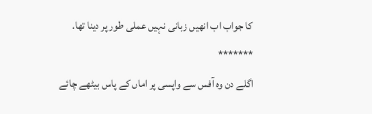کا جواب اب انھیں زبانی نہیں عملی طور پر دینا تھا.
*******
اگلے دن وہ آفس سے واپسی پر اماں کے پاس بیٹھے چائے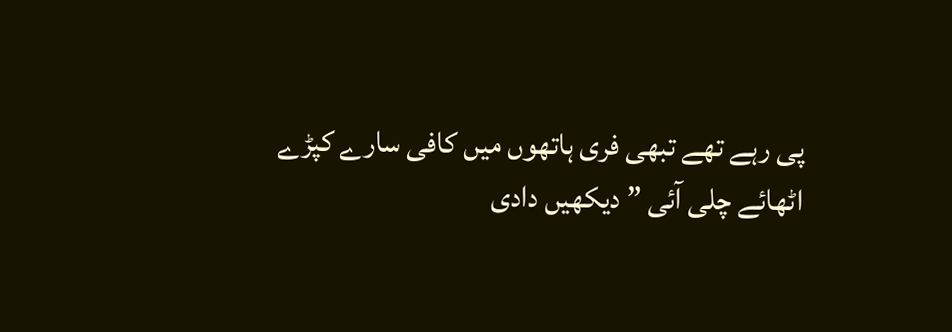پی رہے تھے تبھی فری ہاتھوں میں کافی سارے کپڑے اٹھائے چلی آئی ” دیکھیں دادی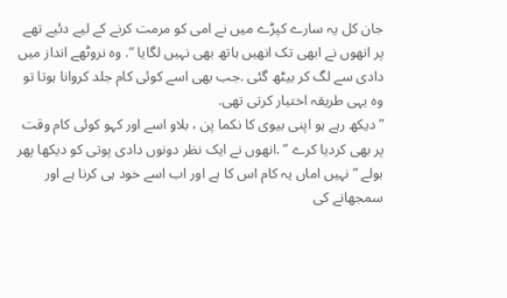جان کل یہ سارے کپڑے میں نے امی کو مرمت کرنے کے لیے دئیے تھے پر انھوں نے ابھی تک انھیں ہاتھ بھی نہیں لگایا “. وہ نروٹھے انداز میں دادی سے لگ کر بیٹھ گئی .جب بھی اسے کوئی کام جلد کروانا ہوتا تو وہ یہی طریقہ اختیار کرتی تھی.
” دیکھ رہے ہو اپنی بیوی کا نکما پن ، بلاو اسے اور کہو کوئی کام وقت پر بھی کردیا کرے ” .انھوں نے ایک نظر دونوں دادی پوتی کو دیکھا پھر بولے ” نہیں اماں یہ کام اس کا ہے اور اب اسے خود ہی کرنا ہے اور سمجھانے کی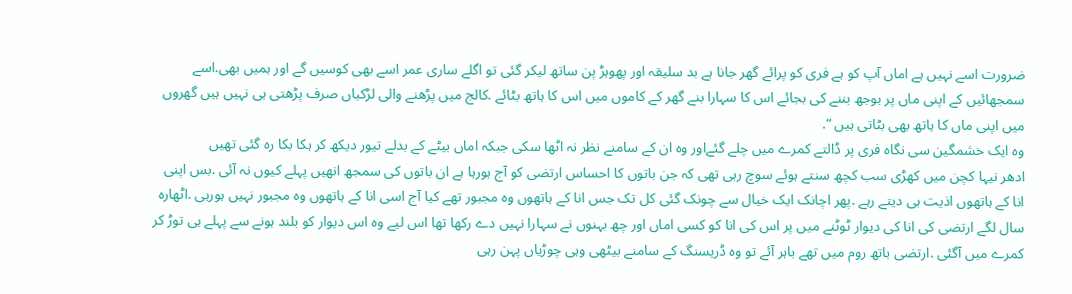ضرورت اسے نہیں ہے اماں آپ کو ہے فری کو پرائے گھر جانا ہے بد سلیقہ اور پھوہڑ پن ساتھ لیکر گئی تو اگلے ساری عمر اسے بھی کوسیں گے اور ہمیں بھی.اسے سمجھائیں کے اپنی ماں پر بوجھ بننے کی بجائے اس کا سہارا بنے گھر کے کاموں میں اس کا ہاتھ بٹائے .کالج میں پڑھنے والی لڑکیاں صرف پڑھتی ہی نہیں ہیں گھروں میں اپنی ماں کا ہاتھ بھی بٹاتی ہیں “.
وہ ایک خشمگین سی نگاہ فری پر ڈالتے کمرے میں چلے گئےاور وہ ان کے سامنے نظر نہ اٹھا سکی جبکہ اماں بیٹے کے بدلے تیور دیکھ کر ہکا بکا رہ گئی تھیں
ادھر نیہا کچن میں کھڑی سب کچھ سنتے ہوئے سوچ رہی تھی کہ جن باتوں کا احساس ارتضی کو آج ہورہا ہے ان باتوں کی سمجھ انھیں پہلے کیوں نہ آئی .بس اپنی انا کے ہاتھوں اذیت ہی دیتے رہے .پھر اچانک ایک خیال سے چونک گئی کل تک جس انا کے ہاتھوں وہ مجبور تھے کیا آج اسی انا کے ہاتھوں وہ مجبور نہیں ہورہی .اٹھارہ سال لگے ارتضی کی انا کی دیوار ٹوٹنے میں پر اس کی انا کو کسی اماں اور چھ بہنوں نے سہارا نہیں دے رکھا تھا اس لیے وہ اس دیوار کو بلند ہونے سے پہلے ہی توڑ کر کمرے میں آگئی .ارتضی باتھ روم میں تھے باہر آئے تو وہ ڈریسنگ کے سامنے بیٹھی وہی چوڑیاں پہن رہی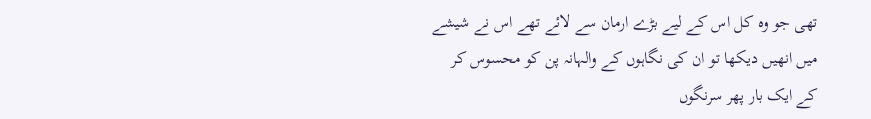تھی جو وہ کل اس کے لیے بڑے ارمان سے لائے تھے اس نے شیشے میں انھیں دیکھا تو ان کی نگاہوں کے والہانہ پن کو محسوس کر کے ایک بار پھر سرنگوں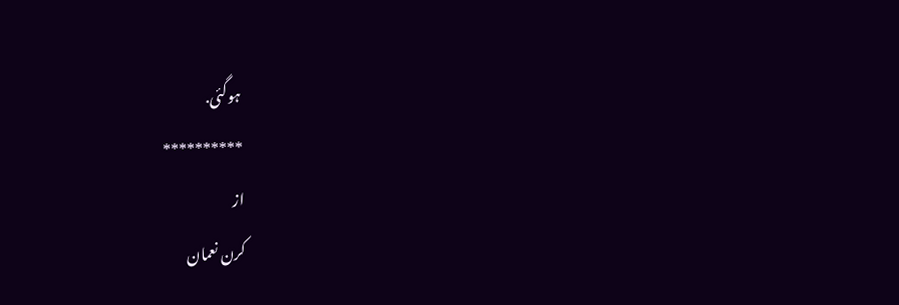ہوگئی.
**********
از
کرن نعمان